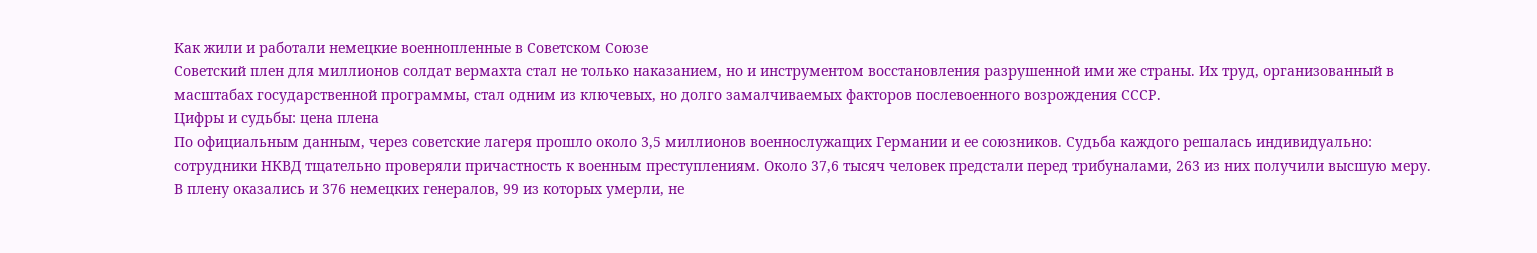Как жили и работали немецкие военнопленные в Советском Союзе
Советский плен для миллионов солдат вермахта стал не только наказанием, но и инструментом восстановления разрушенной ими же страны. Их труд, организованный в масштабах государственной программы, стал одним из ключевых, но долго замалчиваемых факторов послевоенного возрождения СССР.
Цифры и судьбы: цена плена
По официальным данным, через советские лагеря прошло около 3,5 миллионов военнослужащих Германии и ее союзников. Судьба каждого решалась индивидуально: сотрудники НКВД тщательно проверяли причастность к военным преступлениям. Около 37,6 тысяч человек предстали перед трибуналами, 263 из них получили высшую меру. В плену оказались и 376 немецких генералов, 99 из которых умерли, не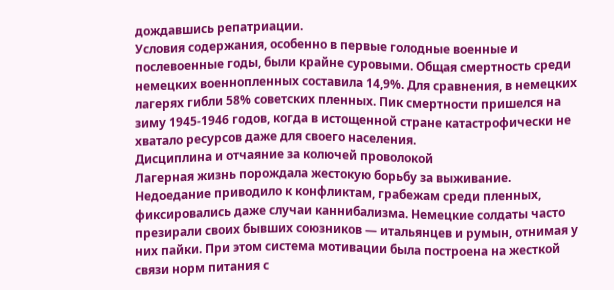дождавшись репатриации.
Условия содержания, особенно в первые голодные военные и послевоенные годы, были крайне суровыми. Общая смертность среди немецких военнопленных составила 14,9%. Для сравнения, в немецких лагерях гибли 58% советских пленных. Пик смертности пришелся на зиму 1945-1946 годов, когда в истощенной стране катастрофически не хватало ресурсов даже для своего населения.
Дисциплина и отчаяние за колючей проволокой
Лагерная жизнь порождала жестокую борьбу за выживание. Недоедание приводило к конфликтам, грабежам среди пленных, фиксировались даже случаи каннибализма. Немецкие солдаты часто презирали своих бывших союзников — итальянцев и румын, отнимая у них пайки. При этом система мотивации была построена на жесткой связи норм питания с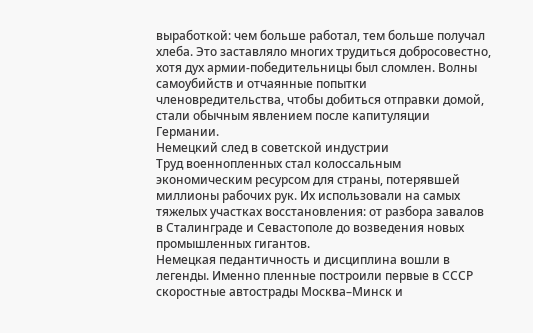выработкой: чем больше работал, тем больше получал хлеба. Это заставляло многих трудиться добросовестно, хотя дух армии-победительницы был сломлен. Волны самоубийств и отчаянные попытки членовредительства, чтобы добиться отправки домой, стали обычным явлением после капитуляции Германии.
Немецкий след в советской индустрии
Труд военнопленных стал колоссальным экономическим ресурсом для страны, потерявшей миллионы рабочих рук. Их использовали на самых тяжелых участках восстановления: от разбора завалов в Сталинграде и Севастополе до возведения новых промышленных гигантов.
Немецкая педантичность и дисциплина вошли в легенды. Именно пленные построили первые в СССР скоростные автострады Москва–Минск и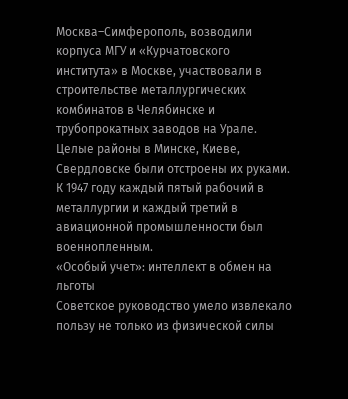Москва–Симферополь, возводили корпуса МГУ и «Курчатовского института» в Москве, участвовали в строительстве металлургических комбинатов в Челябинске и трубопрокатных заводов на Урале. Целые районы в Минске, Киеве, Свердловске были отстроены их руками. К 1947 году каждый пятый рабочий в металлургии и каждый третий в авиационной промышленности был военнопленным.
«Особый учет»: интеллект в обмен на льготы
Советское руководство умело извлекало пользу не только из физической силы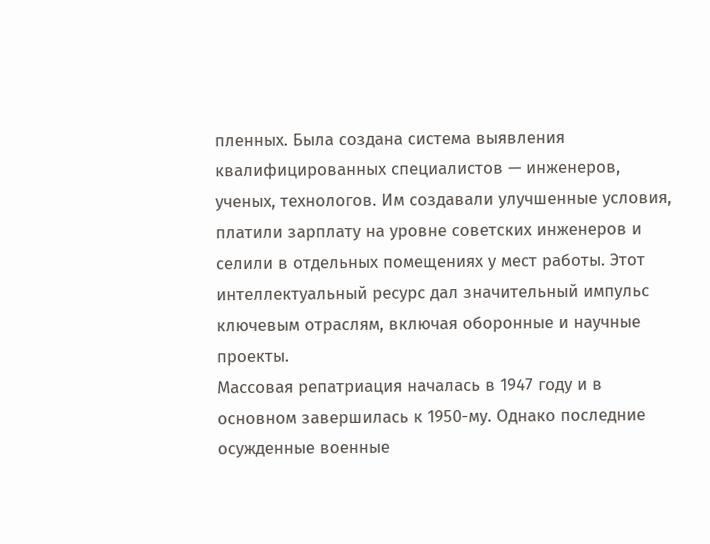пленных. Была создана система выявления квалифицированных специалистов — инженеров, ученых, технологов. Им создавали улучшенные условия, платили зарплату на уровне советских инженеров и селили в отдельных помещениях у мест работы. Этот интеллектуальный ресурс дал значительный импульс ключевым отраслям, включая оборонные и научные проекты.
Массовая репатриация началась в 1947 году и в основном завершилась к 1950-му. Однако последние осужденные военные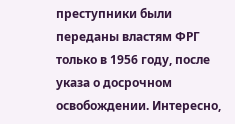преступники были переданы властям ФРГ только в 1956 году, после указа о досрочном освобождении. Интересно,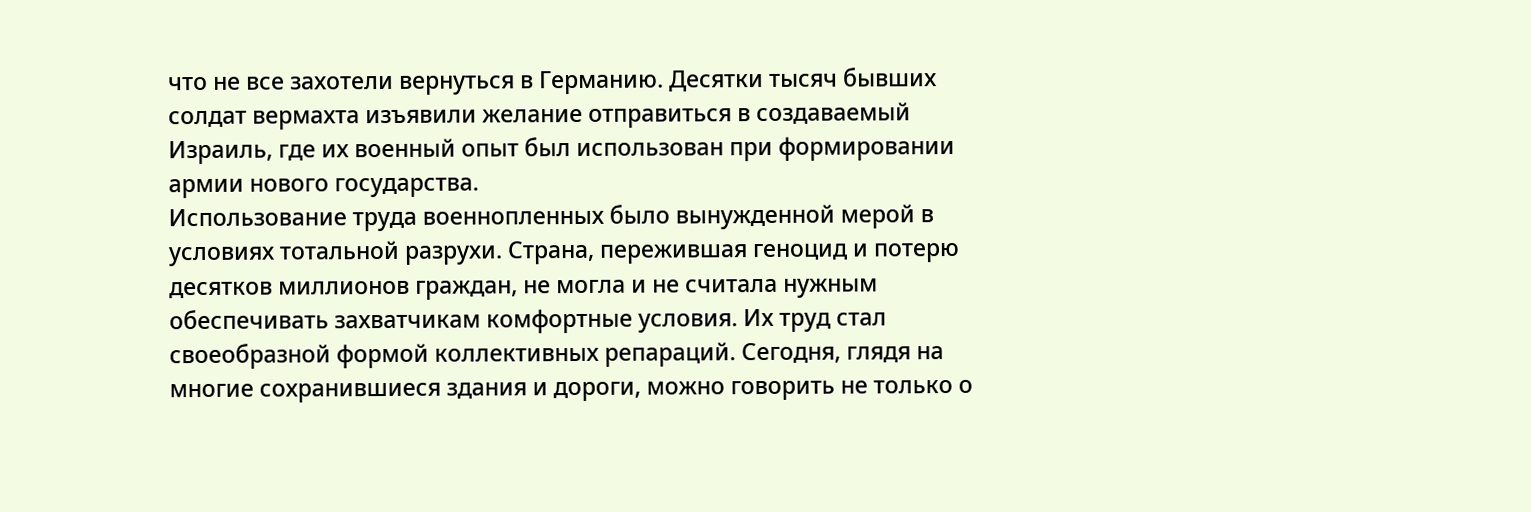что не все захотели вернуться в Германию. Десятки тысяч бывших солдат вермахта изъявили желание отправиться в создаваемый Израиль, где их военный опыт был использован при формировании армии нового государства.
Использование труда военнопленных было вынужденной мерой в условиях тотальной разрухи. Страна, пережившая геноцид и потерю десятков миллионов граждан, не могла и не считала нужным обеспечивать захватчикам комфортные условия. Их труд стал своеобразной формой коллективных репараций. Сегодня, глядя на многие сохранившиеся здания и дороги, можно говорить не только о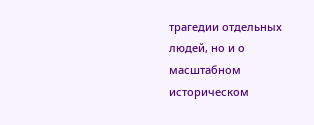трагедии отдельных людей, но и о масштабном историческом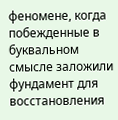феномене, когда побежденные в буквальном смысле заложили фундамент для восстановления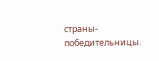страны-победительницы.